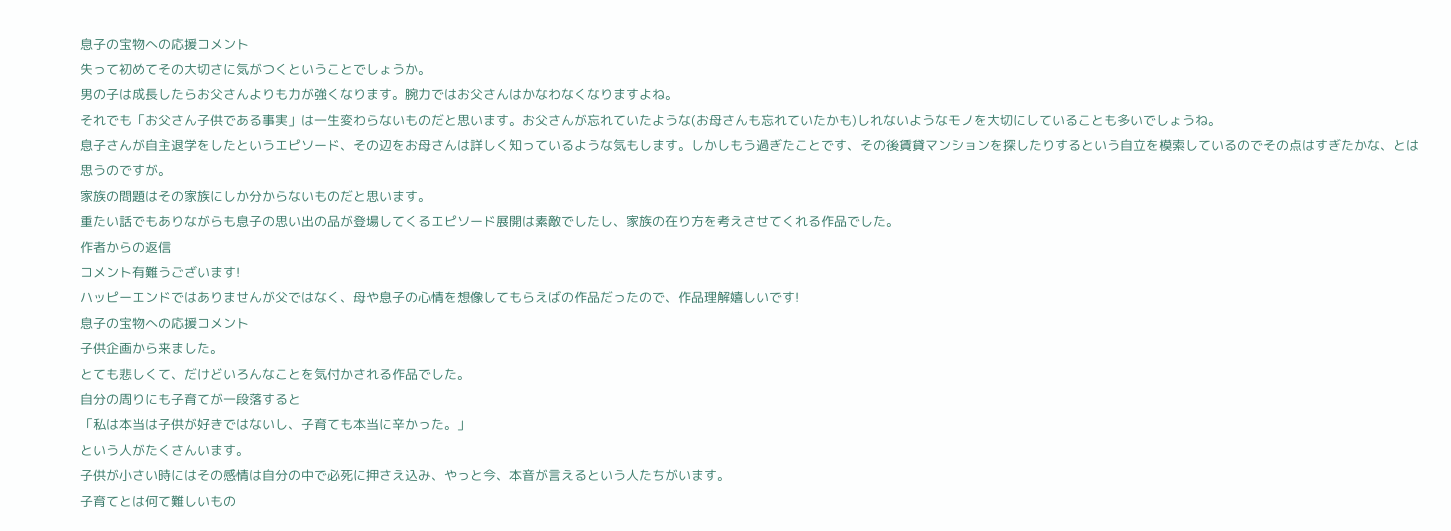息子の宝物への応援コメント
失って初めてその大切さに気がつくということでしょうか。
男の子は成長したらお父さんよりも力が強くなります。腕力ではお父さんはかなわなくなりますよね。
それでも「お父さん子供である事実」は一生変わらないものだと思います。お父さんが忘れていたような(お母さんも忘れていたかも)しれないようなモノを大切にしていることも多いでしょうね。
息子さんが自主退学をしたというエピソード、その辺をお母さんは詳しく知っているような気もします。しかしもう過ぎたことです、その後賃貸マンションを探したりするという自立を模索しているのでその点はすぎたかな、とは思うのですが。
家族の問題はその家族にしか分からないものだと思います。
重たい話でもありながらも息子の思い出の品が登場してくるエピソード展開は素敵でしたし、家族の在り方を考えさせてくれる作品でした。
作者からの返信
コメント有難うございます!
ハッピーエンドではありませんが父ではなく、母や息子の心情を想像してもらえばの作品だったので、作品理解嬉しいです!
息子の宝物への応援コメント
子供企画から来ました。
とても悲しくて、だけどいろんなことを気付かされる作品でした。
自分の周りにも子育てが一段落すると
「私は本当は子供が好きではないし、子育ても本当に辛かった。」
という人がたくさんいます。
子供が小さい時にはその感情は自分の中で必死に押さえ込み、やっと今、本音が言えるという人たちがいます。
子育てとは何て難しいもの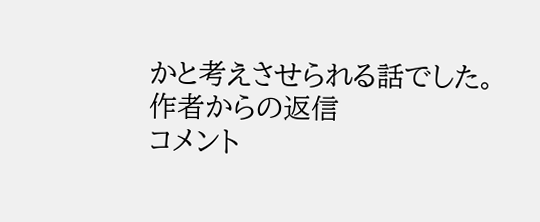かと考えさせられる話でした。
作者からの返信
コメント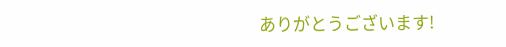ありがとうございます!